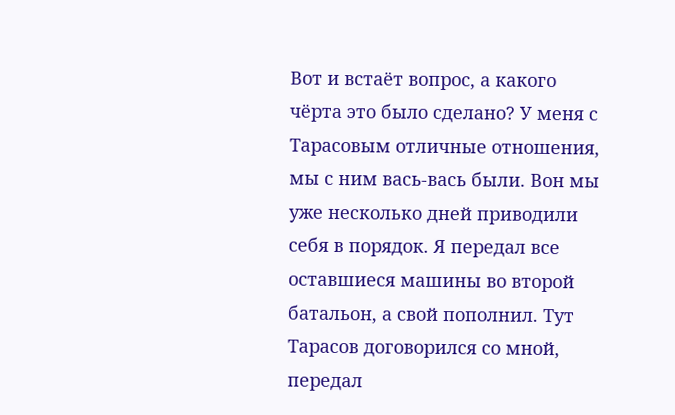Вот и встаёт вопрос, а какого чёрта это было сделано? У меня с Тарасовым отличные отношения, мы с ним вась-вась были. Вон мы уже несколько дней приводили себя в порядок. Я передал все оставшиеся машины во второй батальон, а свой пополнил. Тут Тарасов договорился со мной, передал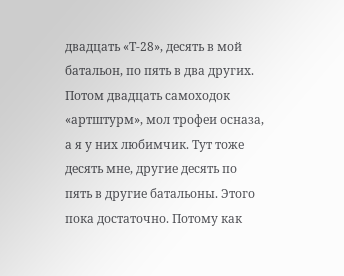двадцать «Т-28», десять в мой батальон, по пять в два других. Потом двадцать самоходок «артштурм», мол трофеи осназа, а я у них любимчик. Тут тоже десять мне, другие десять по пять в другие батальоны. Этого пока достаточно. Потому как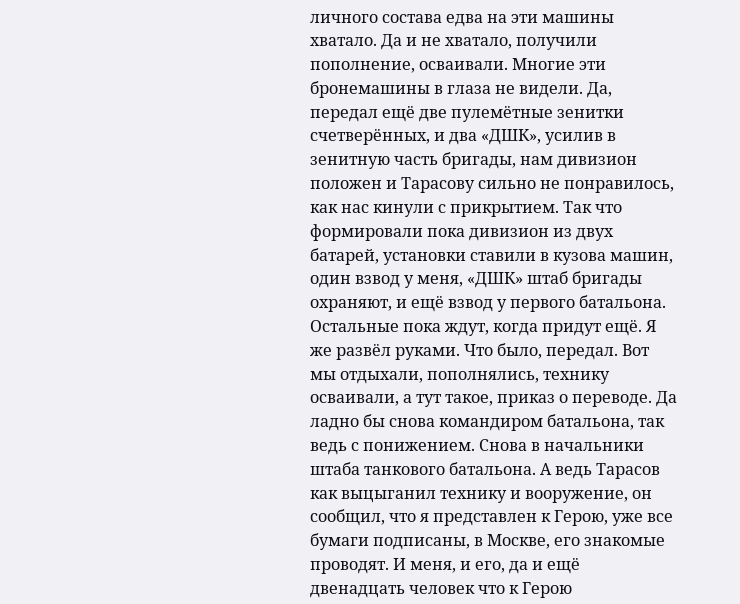личного состава едва на эти машины хватало. Да и не хватало, получили пополнение, осваивали. Многие эти бронемашины в глаза не видели. Да, передал ещё две пулемётные зенитки счетверённых, и два «ДШК», усилив в зенитную часть бригады, нам дивизион положен и Тарасову сильно не понравилось, как нас кинули с прикрытием. Так что формировали пока дивизион из двух батарей, установки ставили в кузова машин, один взвод у меня, «ДШК» штаб бригады охраняют, и ещё взвод у первого батальона. Остальные пока ждут, когда придут ещё. Я же развёл руками. Что было, передал. Вот мы отдыхали, пополнялись, технику осваивали, а тут такое, приказ о переводе. Да ладно бы снова командиром батальона, так ведь с понижением. Снова в начальники штаба танкового батальона. А ведь Тарасов как выцыганил технику и вооружение, он сообщил, что я представлен к Герою, уже все бумаги подписаны, в Москве, его знакомые проводят. И меня, и его, да и ещё двенадцать человек что к Герою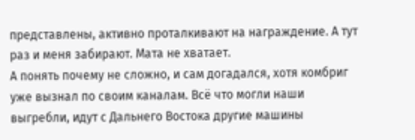представлены, активно проталкивают на награждение. А тут раз и меня забирают. Мата не хватает.
А понять почему не сложно, и сам догадался, хотя комбриг уже вызнал по своим каналам. Всё что могли наши выгребли, идут с Дальнего Востока другие машины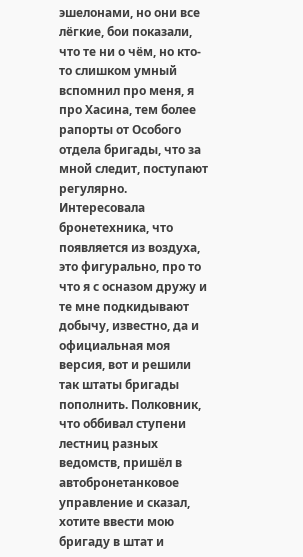эшелонами, но они все лёгкие, бои показали, что те ни о чём, но кто-то слишком умный вспомнил про меня, я про Хасина, тем более рапорты от Особого отдела бригады, что за мной следит, поступают регулярно. Интересовала бронетехника, что появляется из воздуха, это фигурально, про то что я с осназом дружу и те мне подкидывают добычу, известно, да и официальная моя версия, вот и решили так штаты бригады пополнить. Полковник, что оббивал ступени лестниц разных ведомств, пришёл в автобронетанковое управление и сказал, хотите ввести мою бригаду в штат и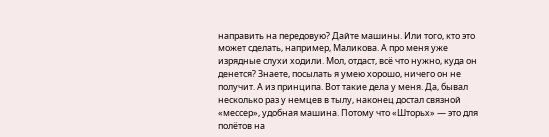направить на передовую? Дайте машины. Или того, кто это может сделать, например, Маликова. А про меня уже изрядные слухи ходили. Мол, отдаст, всё что нужно, куда он денется? Знаете, посылать я умею хорошо, ничего он не получит. А из принципа. Вот такие дела у меня. Да, бывал несколько раз у немцев в тылу, наконец достал связной «мессер», удобная машина. Потому что «Шторьх» — это для полётов на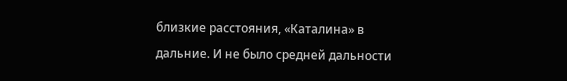близкие расстояния, «Каталина» в дальние. И не было средней дальности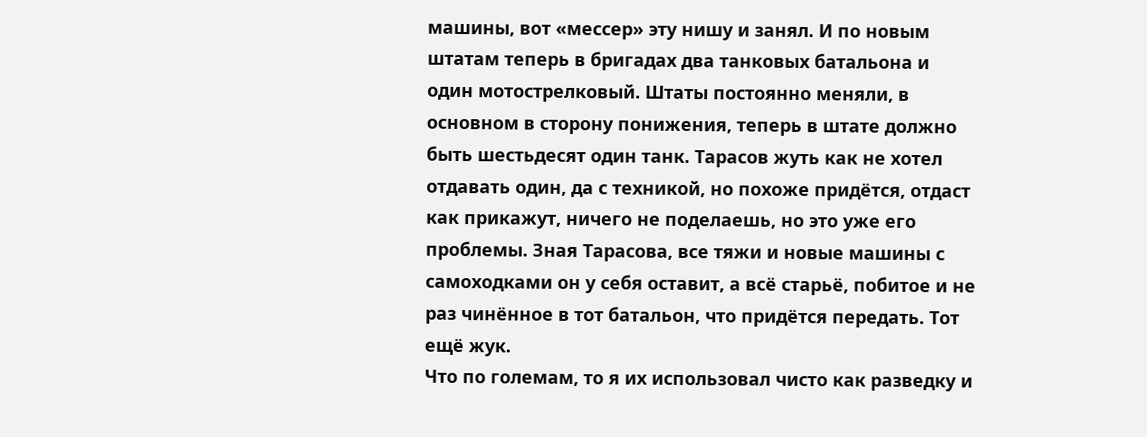машины, вот «мессер» эту нишу и занял. И по новым штатам теперь в бригадах два танковых батальона и один мотострелковый. Штаты постоянно меняли, в основном в сторону понижения, теперь в штате должно быть шестьдесят один танк. Тарасов жуть как не хотел отдавать один, да с техникой, но похоже придётся, отдаст как прикажут, ничего не поделаешь, но это уже его проблемы. Зная Тарасова, все тяжи и новые машины с самоходками он у себя оставит, а всё старьё, побитое и не раз чинённое в тот батальон, что придётся передать. Тот ещё жук.
Что по големам, то я их использовал чисто как разведку и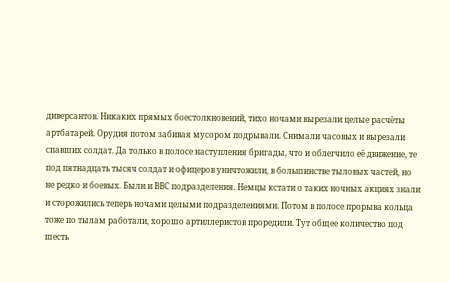диверсантов. Никаких прямых боестолкновений, тихо ночами вырезали целые расчёты артбатарей. Орудия потом забивая мусором подрывали. Снимали часовых и вырезали спавших солдат. Да только в полосе наступления бригады, что и облегчило её движение, те под пятнадцать тысяч солдат и офицеров уничтожили, в большинстве тыловых частей, но не редко и боевых. Были и ВВС подразделения. Немцы кстати о таких ночных акциях знали и сторожились теперь ночами целыми подразделениями. Потом в полосе прорыва кольца тоже по тылам работали, хорошо артиллеристов проредили. Тут общее количество под шесть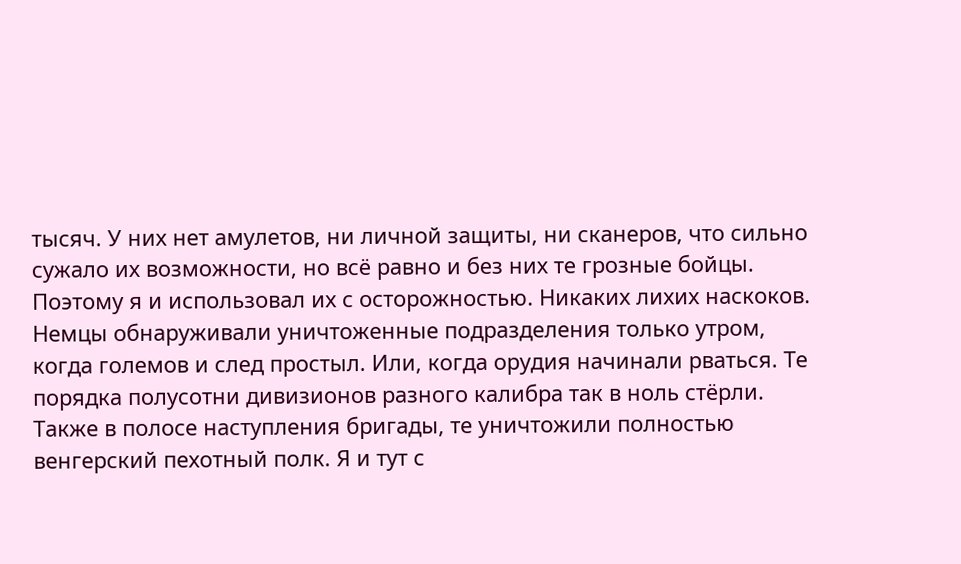тысяч. У них нет амулетов, ни личной защиты, ни сканеров, что сильно сужало их возможности, но всё равно и без них те грозные бойцы. Поэтому я и использовал их с осторожностью. Никаких лихих наскоков. Немцы обнаруживали уничтоженные подразделения только утром, когда големов и след простыл. Или, когда орудия начинали рваться. Те порядка полусотни дивизионов разного калибра так в ноль стёрли. Также в полосе наступления бригады, те уничтожили полностью венгерский пехотный полк. Я и тут с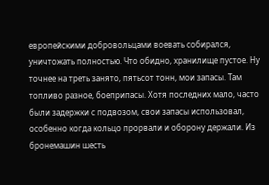европейскими добровольцами воевать собирался, уничтожать полностью. Что обидно, хранилище пустое. Ну точнее на треть занято, пятьсот тонн, мои запасы. Там топливо разное, боеприпасы. Хотя последних мало, часто были задержки с подвозом, свои запасы использовал, особенно когда кольцо прорвали и оборону держали. Из бронемашин шесть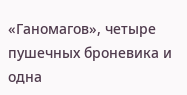«Ганомагов», четыре пушечных броневика и одна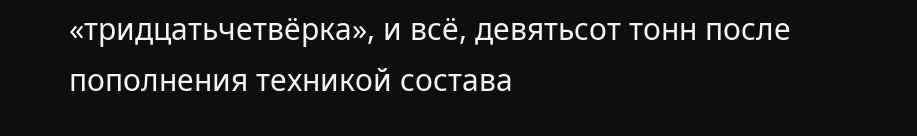«тридцатьчетвёрка», и всё, девятьсот тонн после пополнения техникой состава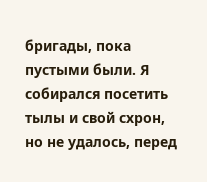бригады, пока пустыми были. Я собирался посетить тылы и свой схрон, но не удалось, перед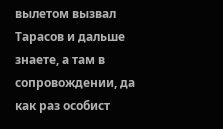вылетом вызвал Тарасов и дальше знаете, а там в сопровождении, да как раз особист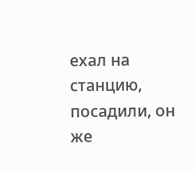ехал на станцию, посадили, он же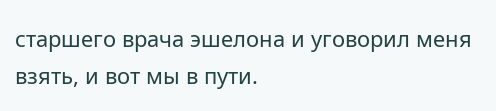старшего врача эшелона и уговорил меня взять, и вот мы в пути.